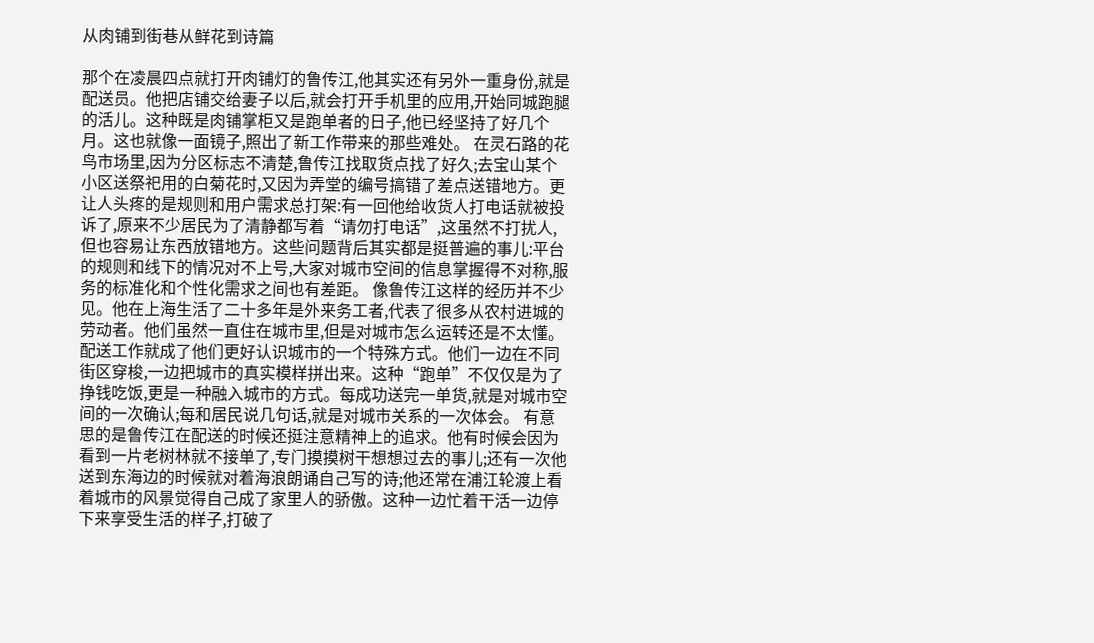从肉铺到街巷从鲜花到诗篇

那个在凌晨四点就打开肉铺灯的鲁传江,他其实还有另外一重身份,就是配送员。他把店铺交给妻子以后,就会打开手机里的应用,开始同城跑腿的活儿。这种既是肉铺掌柜又是跑单者的日子,他已经坚持了好几个月。这也就像一面镜子,照出了新工作带来的那些难处。 在灵石路的花鸟市场里,因为分区标志不清楚,鲁传江找取货点找了好久;去宝山某个小区送祭祀用的白菊花时,又因为弄堂的编号搞错了差点送错地方。更让人头疼的是规则和用户需求总打架:有一回他给收货人打电话就被投诉了,原来不少居民为了清静都写着“请勿打电话”,这虽然不打扰人,但也容易让东西放错地方。这些问题背后其实都是挺普遍的事儿:平台的规则和线下的情况对不上号,大家对城市空间的信息掌握得不对称,服务的标准化和个性化需求之间也有差距。 像鲁传江这样的经历并不少见。他在上海生活了二十多年是外来务工者,代表了很多从农村进城的劳动者。他们虽然一直住在城市里,但是对城市怎么运转还是不太懂。配送工作就成了他们更好认识城市的一个特殊方式。他们一边在不同街区穿梭,一边把城市的真实模样拼出来。这种“跑单”不仅仅是为了挣钱吃饭,更是一种融入城市的方式。每成功送完一单货,就是对城市空间的一次确认;每和居民说几句话,就是对城市关系的一次体会。 有意思的是鲁传江在配送的时候还挺注意精神上的追求。他有时候会因为看到一片老树林就不接单了,专门摸摸树干想想过去的事儿;还有一次他送到东海边的时候就对着海浪朗诵自己写的诗;他还常在浦江轮渡上看着城市的风景觉得自己成了家里人的骄傲。这种一边忙着干活一边停下来享受生活的样子,打破了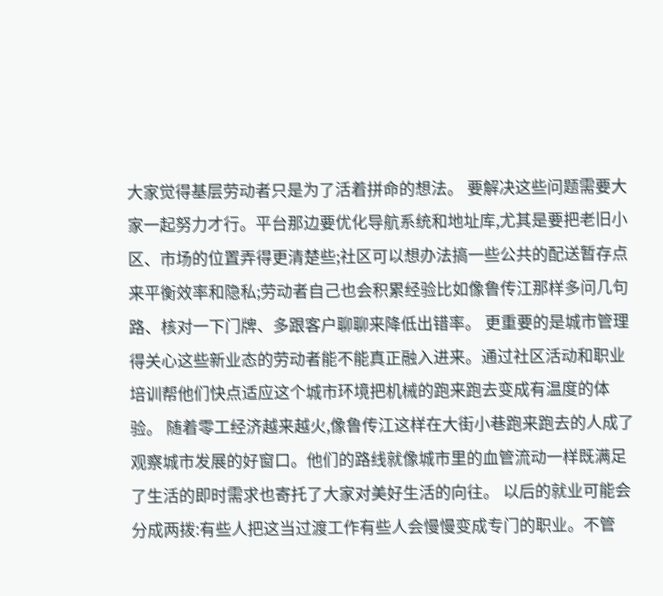大家觉得基层劳动者只是为了活着拼命的想法。 要解决这些问题需要大家一起努力才行。平台那边要优化导航系统和地址库,尤其是要把老旧小区、市场的位置弄得更清楚些;社区可以想办法搞一些公共的配送暂存点来平衡效率和隐私;劳动者自己也会积累经验比如像鲁传江那样多问几句路、核对一下门牌、多跟客户聊聊来降低出错率。 更重要的是城市管理得关心这些新业态的劳动者能不能真正融入进来。通过社区活动和职业培训帮他们快点适应这个城市环境把机械的跑来跑去变成有温度的体验。 随着零工经济越来越火,像鲁传江这样在大街小巷跑来跑去的人成了观察城市发展的好窗口。他们的路线就像城市里的血管流动一样既满足了生活的即时需求也寄托了大家对美好生活的向往。 以后的就业可能会分成两拨:有些人把这当过渡工作有些人会慢慢变成专门的职业。不管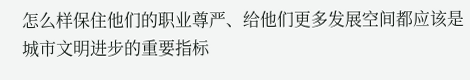怎么样保住他们的职业尊严、给他们更多发展空间都应该是城市文明进步的重要指标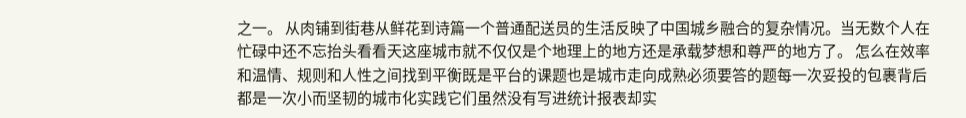之一。 从肉铺到街巷从鲜花到诗篇一个普通配送员的生活反映了中国城乡融合的复杂情况。当无数个人在忙碌中还不忘抬头看看天这座城市就不仅仅是个地理上的地方还是承载梦想和尊严的地方了。 怎么在效率和温情、规则和人性之间找到平衡既是平台的课题也是城市走向成熟必须要答的题每一次妥投的包裹背后都是一次小而坚韧的城市化实践它们虽然没有写进统计报表却实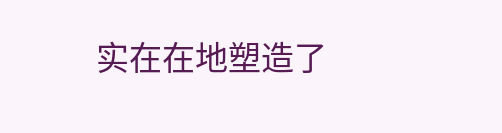实在在地塑造了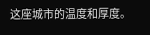这座城市的温度和厚度。